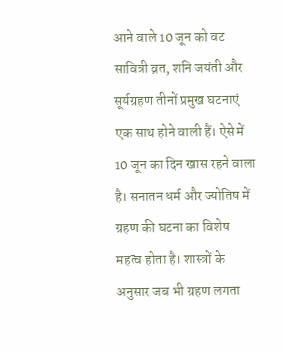आने वाले 10 जून को वट सावित्री व्रत, शनि जयंती और सूर्यग्रहण तीनों प्रमुख घटनाएं एक साथ होने वाली हैं। ऐसे में 10 जून का दिन खास रहने वाला है। सनातन धर्म और ज्योतिष में ग्रहण की घटना का विशेष महत्व होता है। शास्त्रों के अनुसार जब भी ग्रहण लगता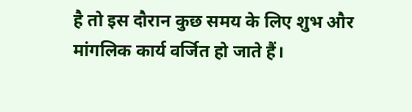है तो इस दौरान कुछ समय के लिए शुभ और मांगलिक कार्य वर्जित हो जाते हैं।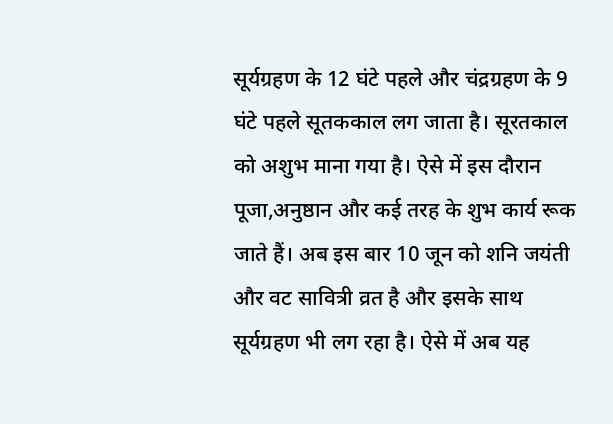सूर्यग्रहण के 12 घंटे पहले और चंद्रग्रहण के 9 घंटे पहले सूतककाल लग जाता है। सूरतकाल को अशुभ माना गया है। ऐसे में इस दौरान पूजा,अनुष्ठान और कई तरह के शुभ कार्य रूक जाते हैं। अब इस बार 10 जून को शनि जयंती और वट सावित्री व्रत है और इसके साथ सूर्यग्रहण भी लग रहा है। ऐसे में अब यह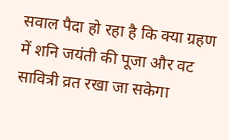सवाल पैदा हो रहा है कि क्या ग्रहण में शनि जयंती की पूजा और वट सावित्री व्रत रखा जा सकेगा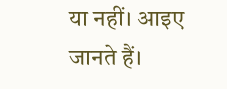या नहीं। आइए जानते हैं।